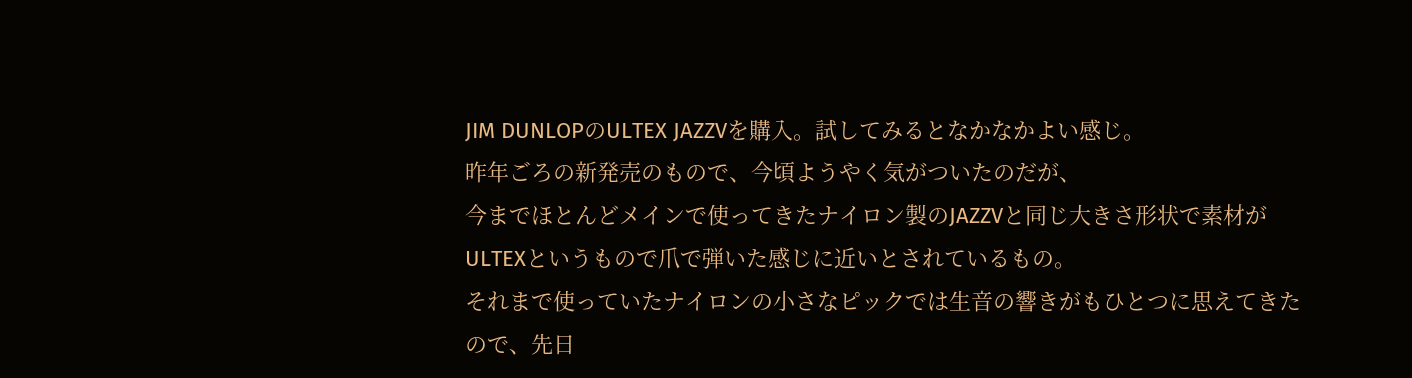JIM DUNLOPのULTEX JAZZVを購入。試してみるとなかなかよい感じ。
昨年ごろの新発売のもので、今頃ようやく気がついたのだが、
今までほとんどメインで使ってきたナイロン製のJAZZVと同じ大きさ形状で素材がULTEXというもので爪で弾いた感じに近いとされているもの。
それまで使っていたナイロンの小さなピックでは生音の響きがもひとつに思えてきたので、先日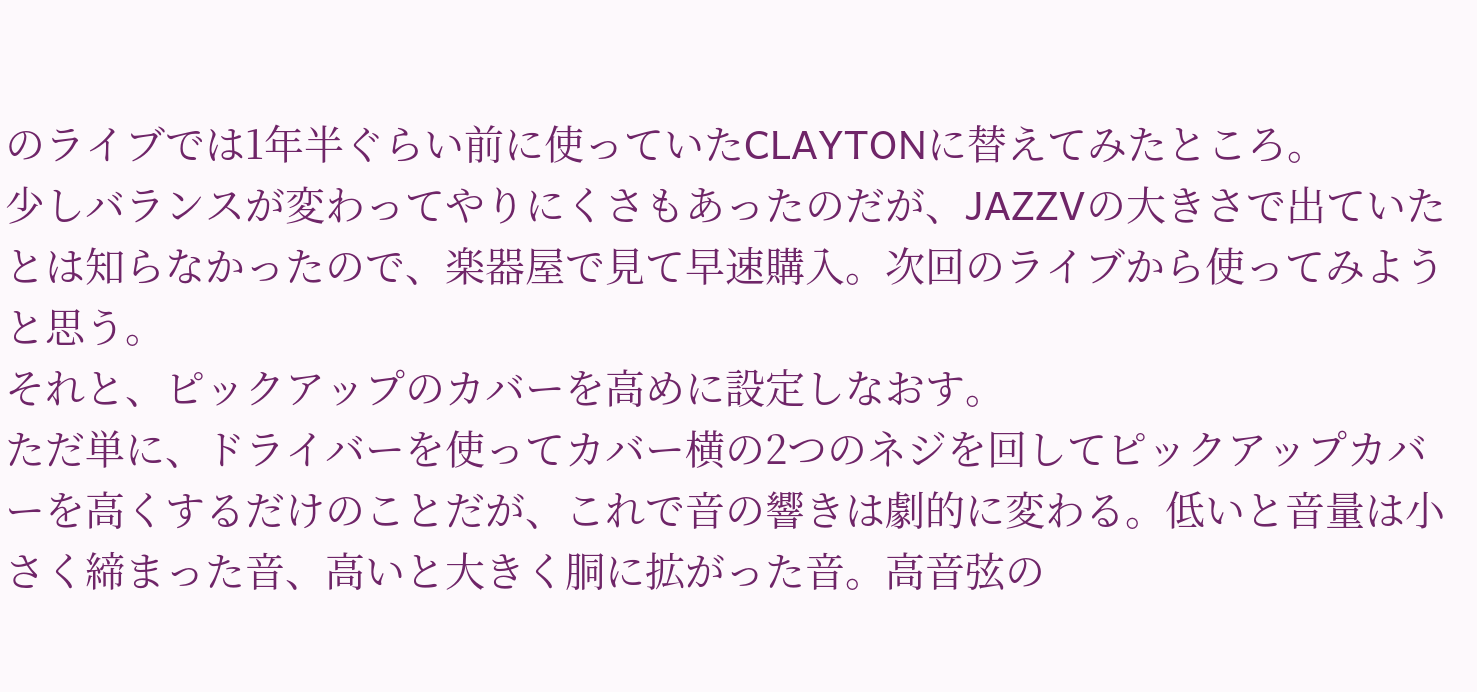のライブでは1年半ぐらい前に使っていたCLAYTONに替えてみたところ。
少しバランスが変わってやりにくさもあったのだが、JAZZVの大きさで出ていたとは知らなかったので、楽器屋で見て早速購入。次回のライブから使ってみようと思う。
それと、ピックアップのカバーを高めに設定しなおす。
ただ単に、ドライバーを使ってカバー横の2つのネジを回してピックアップカバーを高くするだけのことだが、これで音の響きは劇的に変わる。低いと音量は小さく締まった音、高いと大きく胴に拡がった音。高音弦の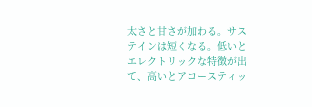太さと甘さが加わる。サステインは短くなる。低いとエレクトリックな特徴が出て、高いとアコースティッ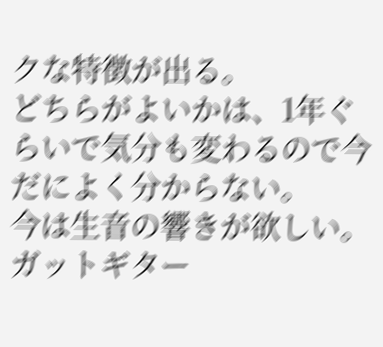クな特徴が出る。
どちらがよいかは、1年ぐらいで気分も変わるので今だによく分からない。
今は生音の響きが欲しい。ガットギター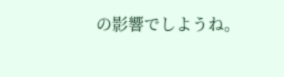の影響でしようね。